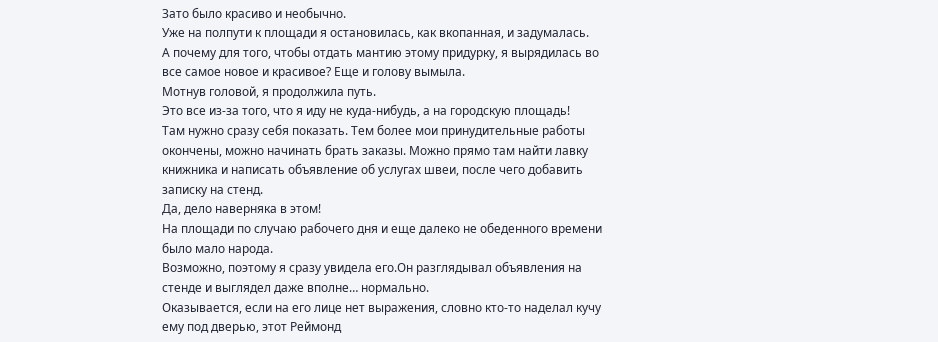Зато было красиво и необычно.
Уже на полпути к площади я остановилась, как вкопанная, и задумалась.
А почему для того, чтобы отдать мантию этому придурку, я вырядилась во все самое новое и красивое? Еще и голову вымыла.
Мотнув головой, я продолжила путь.
Это все из-за того, что я иду не куда-нибудь, а на городскую площадь!
Там нужно сразу себя показать. Тем более мои принудительные работы окончены, можно начинать брать заказы. Можно прямо там найти лавку книжника и написать объявление об услугах швеи, после чего добавить записку на стенд.
Да, дело наверняка в этом!
На площади по случаю рабочего дня и еще далеко не обеденного времени было мало народа.
Возможно, поэтому я сразу увидела его.Он разглядывал объявления на стенде и выглядел даже вполне… нормально.
Оказывается, если на его лице нет выражения, словно кто-то наделал кучу ему под дверью, этот Реймонд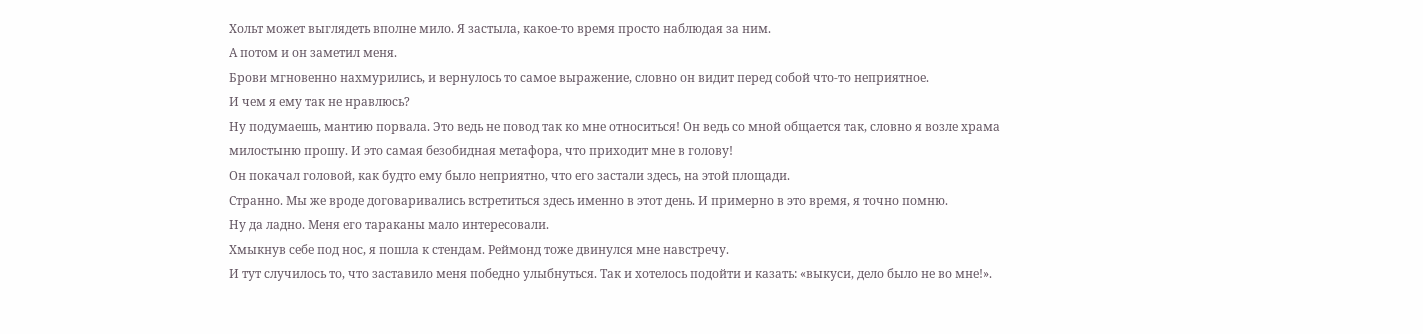Хольт может выглядеть вполне мило. Я застыла, какое-то время просто наблюдая за ним.
А потом и он заметил меня.
Брови мгновенно нахмурились, и вернулось то самое выражение, словно он видит перед собой что-то неприятное.
И чем я ему так не нравлюсь?
Ну подумаешь, мантию порвала. Это ведь не повод так ко мне относиться! Он ведь со мной общается так, словно я возле храма милостыню прошу. И это самая безобидная метафора, что приходит мне в голову!
Он покачал головой, как будто ему было неприятно, что его застали здесь, на этой площади.
Странно. Мы же вроде договаривались встретиться здесь именно в этот день. И примерно в это время, я точно помню.
Ну да ладно. Меня его тараканы мало интересовали.
Хмыкнув себе под нос, я пошла к стендам. Реймонд тоже двинулся мне навстречу.
И тут случилось то, что заставило меня победно улыбнуться. Так и хотелось подойти и казать: «выкуси, дело было не во мне!».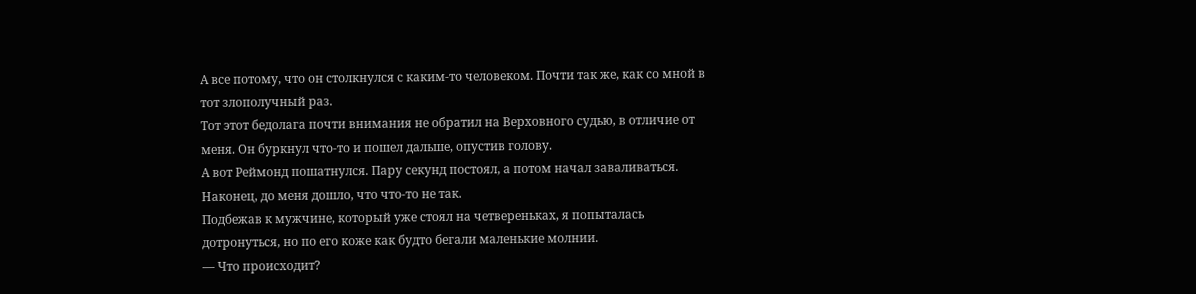А все потому, что он столкнулся с каким-то человеком. Почти так же, как со мной в тот злополучный раз.
Тот этот бедолага почти внимания не обратил на Верховного судью, в отличие от меня. Он буркнул что-то и пошел дальше, опустив голову.
А вот Реймонд пошатнулся. Пару секунд постоял, а потом начал заваливаться.
Наконец, до меня дошло, что что-то не так.
Подбежав к мужчине, который уже стоял на четвереньках, я попыталась дотронуться, но по его коже как будто бегали маленькие молнии.
— Что происходит?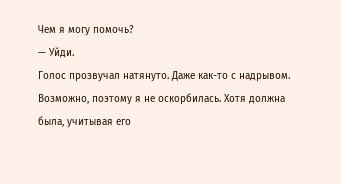Чем я могу помочь?
— Уйди.
Голос прозвучал натянуто. Даже как-то с надрывом. Возможно, поэтому я не оскорбилась. Хотя должна была, учитывая его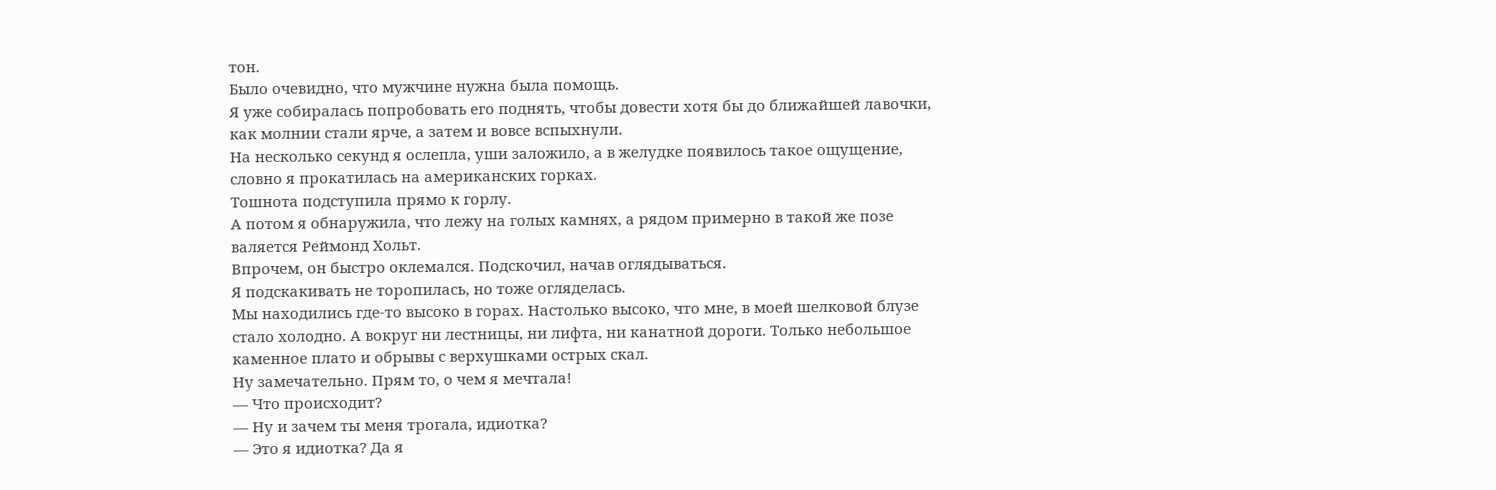тон.
Было очевидно, что мужчине нужна была помощь.
Я уже собиралась попробовать его поднять, чтобы довести хотя бы до ближайшей лавочки, как молнии стали ярче, а затем и вовсе вспыхнули.
На несколько секунд я ослепла, уши заложило, а в желудке появилось такое ощущение, словно я прокатилась на американских горках.
Тошнота подступила прямо к горлу.
А потом я обнаружила, что лежу на голых камнях, а рядом примерно в такой же позе валяется Реймонд Хольт.
Впрочем, он быстро оклемался. Подскочил, начав оглядываться.
Я подскакивать не торопилась, но тоже огляделась.
Мы находились где-то высоко в горах. Настолько высоко, что мне, в моей шелковой блузе стало холодно. А вокруг ни лестницы, ни лифта, ни канатной дороги. Только небольшое каменное плато и обрывы с верхушками острых скал.
Ну замечательно. Прям то, о чем я мечтала!
— Что происходит?
— Ну и зачем ты меня трогала, идиотка?
— Это я идиотка? Да я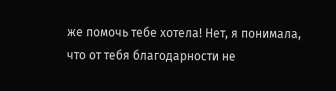же помочь тебе хотела! Нет, я понимала, что от тебя благодарности не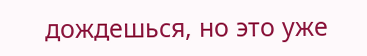дождешься, но это уже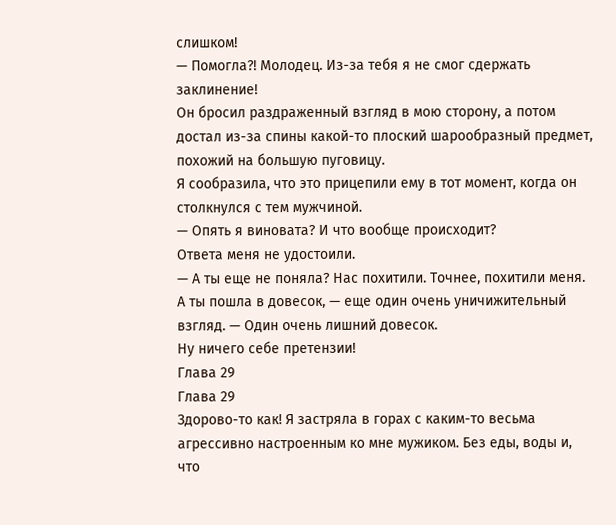слишком!
— Помогла?! Молодец. Из-за тебя я не смог сдержать заклинение!
Он бросил раздраженный взгляд в мою сторону, а потом достал из-за спины какой-то плоский шарообразный предмет, похожий на большую пуговицу.
Я сообразила, что это прицепили ему в тот момент, когда он столкнулся с тем мужчиной.
— Опять я виновата? И что вообще происходит?
Ответа меня не удостоили.
— А ты еще не поняла? Нас похитили. Точнее, похитили меня. А ты пошла в довесок, — еще один очень уничижительный взгляд. — Один очень лишний довесок.
Ну ничего себе претензии!
Глава 29
Глава 29
Здорово-то как! Я застряла в горах с каким-то весьма агрессивно настроенным ко мне мужиком. Без еды, воды и, что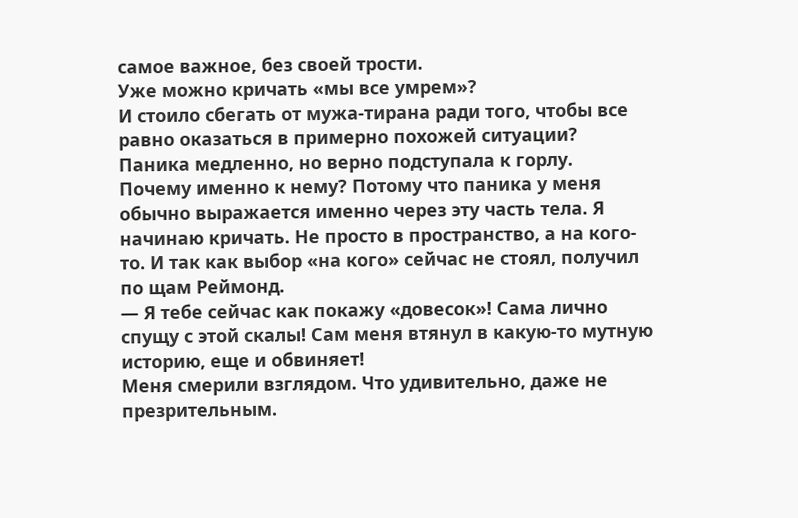самое важное, без своей трости.
Уже можно кричать «мы все умрем»?
И стоило сбегать от мужа-тирана ради того, чтобы все равно оказаться в примерно похожей ситуации?
Паника медленно, но верно подступала к горлу.
Почему именно к нему? Потому что паника у меня обычно выражается именно через эту часть тела. Я начинаю кричать. Не просто в пространство, а на кого-то. И так как выбор «на кого» сейчас не стоял, получил по щам Реймонд.
— Я тебе сейчас как покажу «довесок»! Сама лично спущу с этой скалы! Сам меня втянул в какую-то мутную историю, еще и обвиняет!
Меня смерили взглядом. Что удивительно, даже не презрительным.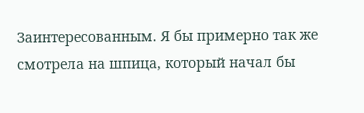Заинтересованным. Я бы примерно так же смотрела на шпица, который начал бы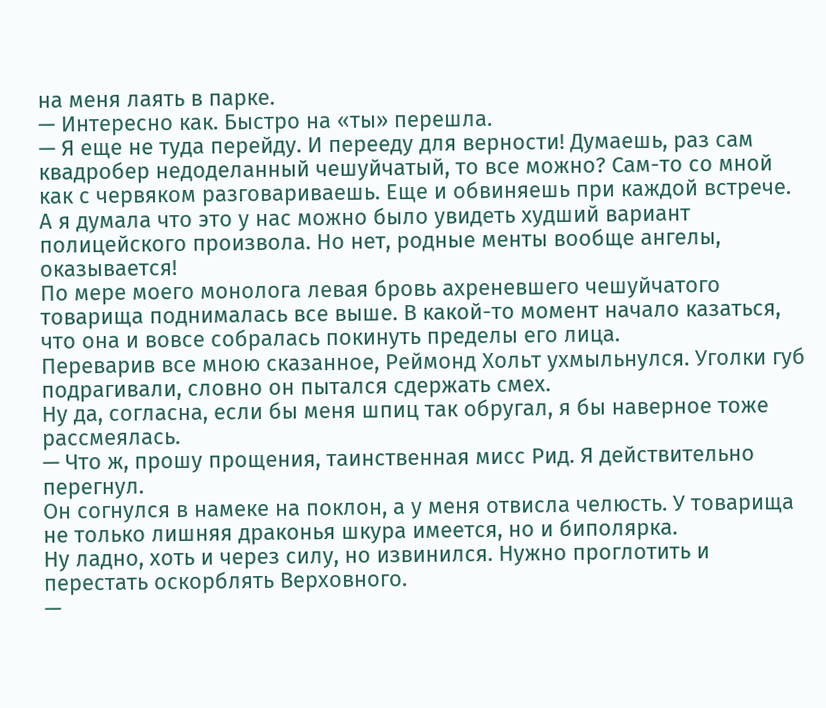на меня лаять в парке.
— Интересно как. Быстро на «ты» перешла.
— Я еще не туда перейду. И перееду для верности! Думаешь, раз сам квадробер недоделанный чешуйчатый, то все можно? Сам-то со мной как с червяком разговариваешь. Еще и обвиняешь при каждой встрече. А я думала что это у нас можно было увидеть худший вариант полицейского произвола. Но нет, родные менты вообще ангелы, оказывается!
По мере моего монолога левая бровь ахреневшего чешуйчатого товарища поднималась все выше. В какой-то момент начало казаться, что она и вовсе собралась покинуть пределы его лица.
Переварив все мною сказанное, Реймонд Хольт ухмыльнулся. Уголки губ подрагивали, словно он пытался сдержать смех.
Ну да, согласна, если бы меня шпиц так обругал, я бы наверное тоже рассмеялась.
— Что ж, прошу прощения, таинственная мисс Рид. Я действительно перегнул.
Он согнулся в намеке на поклон, а у меня отвисла челюсть. У товарища не только лишняя драконья шкура имеется, но и биполярка.
Ну ладно, хоть и через силу, но извинился. Нужно проглотить и перестать оскорблять Верховного.
—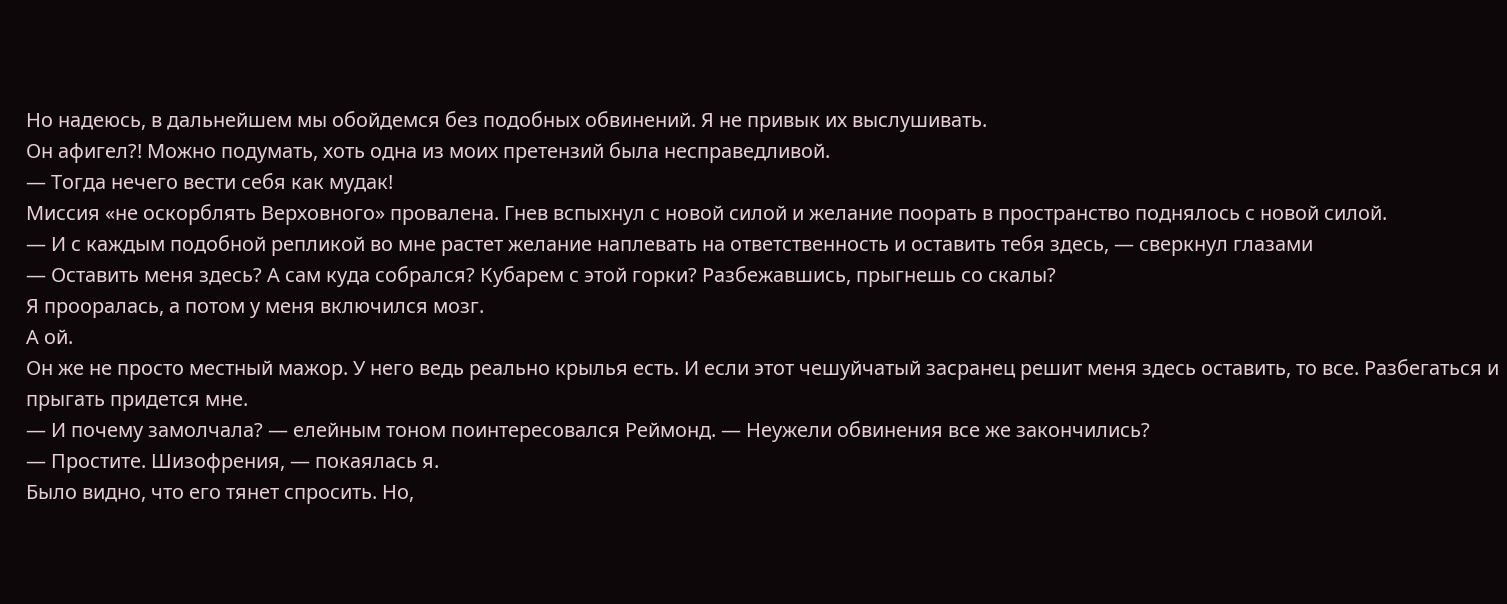Но надеюсь, в дальнейшем мы обойдемся без подобных обвинений. Я не привык их выслушивать.
Он афигел?! Можно подумать, хоть одна из моих претензий была несправедливой.
— Тогда нечего вести себя как мудак!
Миссия «не оскорблять Верховного» провалена. Гнев вспыхнул с новой силой и желание поорать в пространство поднялось с новой силой.
— И с каждым подобной репликой во мне растет желание наплевать на ответственность и оставить тебя здесь, — сверкнул глазами
— Оставить меня здесь? А сам куда собрался? Кубарем с этой горки? Разбежавшись, прыгнешь со скалы?
Я прооралась, а потом у меня включился мозг.
А ой.
Он же не просто местный мажор. У него ведь реально крылья есть. И если этот чешуйчатый засранец решит меня здесь оставить, то все. Разбегаться и прыгать придется мне.
— И почему замолчала? — елейным тоном поинтересовался Реймонд. — Неужели обвинения все же закончились?
— Простите. Шизофрения, — покаялась я.
Было видно, что его тянет спросить. Но,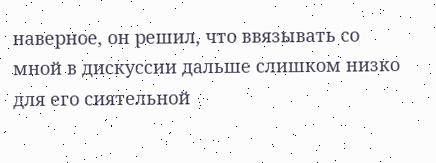наверное, он решил, что ввязывать со мной в дискуссии дальше слишком низко для его сиятельной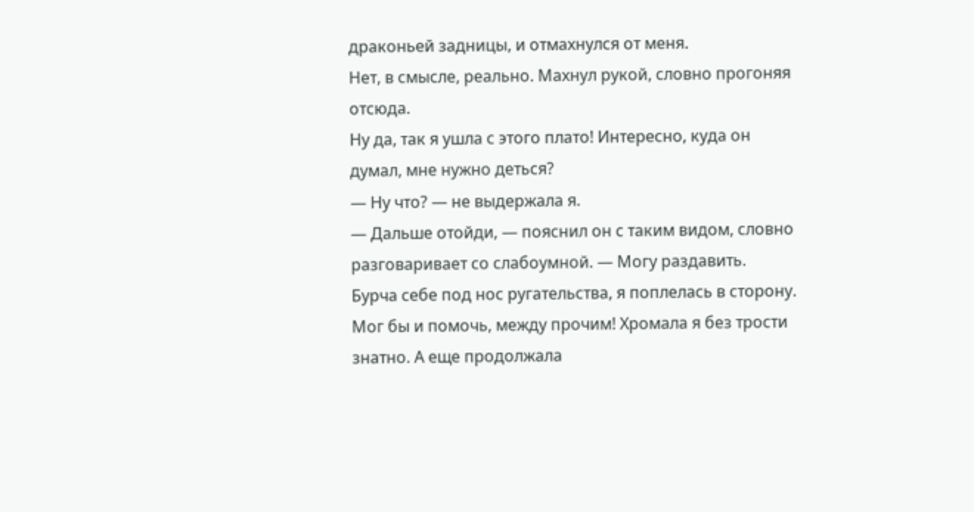драконьей задницы, и отмахнулся от меня.
Нет, в смысле, реально. Махнул рукой, словно прогоняя отсюда.
Ну да, так я ушла с этого плато! Интересно, куда он думал, мне нужно деться?
— Ну что? — не выдержала я.
— Дальше отойди, — пояснил он с таким видом, словно разговаривает со слабоумной. — Могу раздавить.
Бурча себе под нос ругательства, я поплелась в сторону. Мог бы и помочь, между прочим! Хромала я без трости знатно. А еще продолжала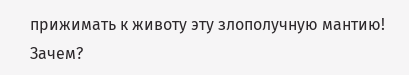прижимать к животу эту злополучную мантию! Зачем?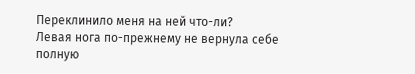Переклинило меня на ней что-ли?
Левая нога по-прежнему не вернула себе полную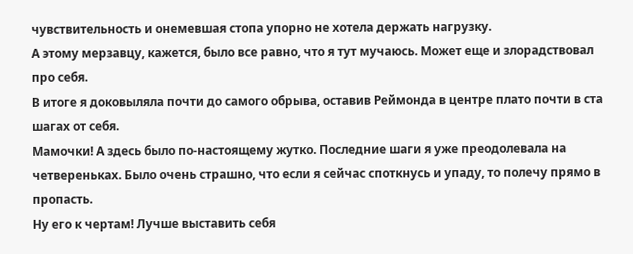чувствительность и онемевшая стопа упорно не хотела держать нагрузку.
А этому мерзавцу, кажется, было все равно, что я тут мучаюсь. Может еще и злорадствовал про себя.
В итоге я доковыляла почти до самого обрыва, оставив Реймонда в центре плато почти в ста шагах от себя.
Мамочки! А здесь было по-настоящему жутко. Последние шаги я уже преодолевала на четвереньках. Было очень страшно, что если я сейчас споткнусь и упаду, то полечу прямо в пропасть.
Ну его к чертам! Лучше выставить себя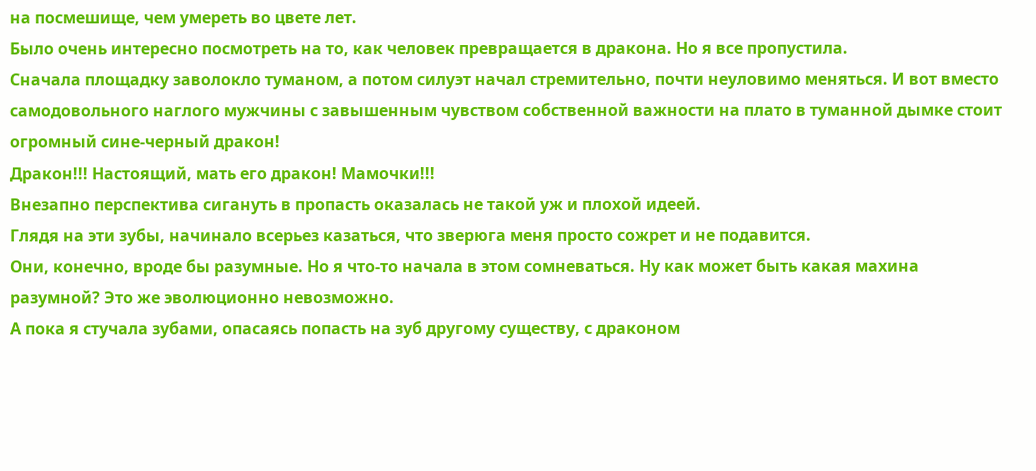на посмешище, чем умереть во цвете лет.
Было очень интересно посмотреть на то, как человек превращается в дракона. Но я все пропустила.
Сначала площадку заволокло туманом, а потом силуэт начал стремительно, почти неуловимо меняться. И вот вместо самодовольного наглого мужчины с завышенным чувством собственной важности на плато в туманной дымке стоит огромный сине-черный дракон!
Дракон!!! Настоящий, мать его дракон! Мамочки!!!
Внезапно перспектива сигануть в пропасть оказалась не такой уж и плохой идеей.
Глядя на эти зубы, начинало всерьез казаться, что зверюга меня просто сожрет и не подавится.
Они, конечно, вроде бы разумные. Но я что-то начала в этом сомневаться. Ну как может быть какая махина разумной? Это же эволюционно невозможно.
А пока я стучала зубами, опасаясь попасть на зуб другому существу, с драконом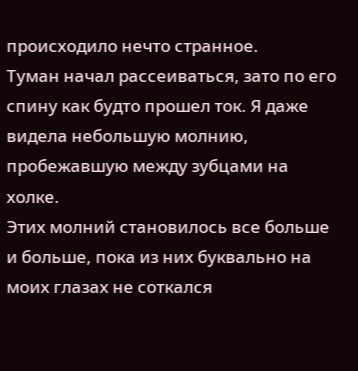происходило нечто странное.
Туман начал рассеиваться, зато по его спину как будто прошел ток. Я даже видела небольшую молнию, пробежавшую между зубцами на холке.
Этих молний становилось все больше и больше, пока из них буквально на моих глазах не соткался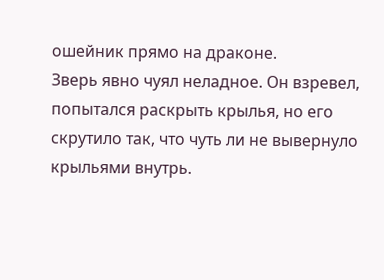ошейник прямо на драконе.
Зверь явно чуял неладное. Он взревел, попытался раскрыть крылья, но его скрутило так, что чуть ли не вывернуло крыльями внутрь.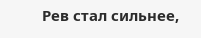Рев стал сильнее,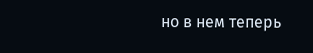но в нем теперь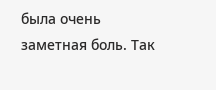была очень заметная боль. Так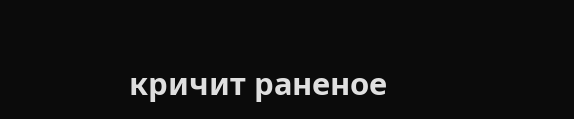кричит раненое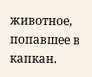животное, попавшее в капкан.